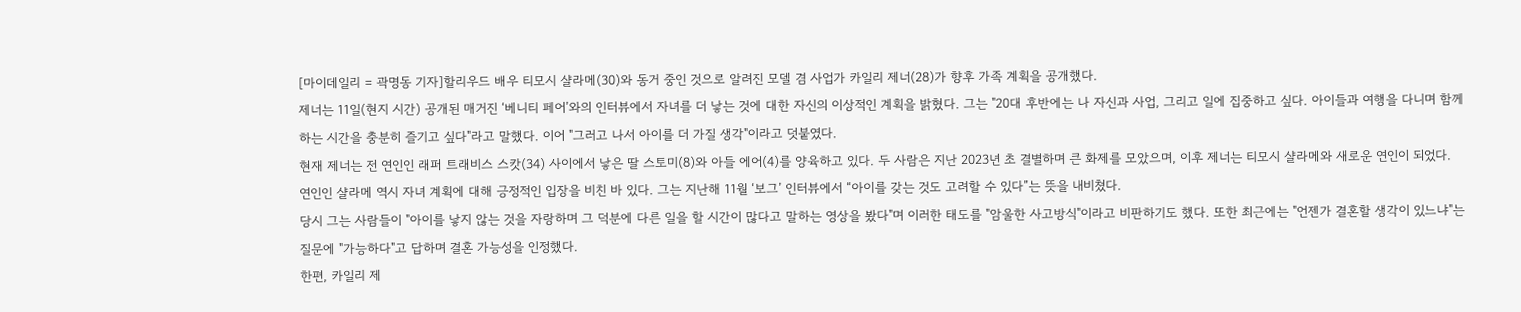[마이데일리 = 곽명동 기자]할리우드 배우 티모시 샬라메(30)와 동거 중인 것으로 알려진 모델 겸 사업가 카일리 제너(28)가 향후 가족 계획을 공개했다.
제너는 11일(현지 시간) 공개된 매거진 ‘베니티 페어’와의 인터뷰에서 자녀를 더 낳는 것에 대한 자신의 이상적인 계획을 밝혔다. 그는 "20대 후반에는 나 자신과 사업, 그리고 일에 집중하고 싶다. 아이들과 여행을 다니며 함께하는 시간을 충분히 즐기고 싶다"라고 말했다. 이어 "그러고 나서 아이를 더 가질 생각"이라고 덧붙였다.
현재 제너는 전 연인인 래퍼 트래비스 스캇(34) 사이에서 낳은 딸 스토미(8)와 아들 에어(4)를 양육하고 있다. 두 사람은 지난 2023년 초 결별하며 큰 화제를 모았으며, 이후 제너는 티모시 샬라메와 새로운 연인이 되었다.
연인인 샬라메 역시 자녀 계획에 대해 긍정적인 입장을 비친 바 있다. 그는 지난해 11월 ‘보그’ 인터뷰에서 “아이를 갖는 것도 고려할 수 있다”는 뜻을 내비쳤다.
당시 그는 사람들이 "아이를 낳지 않는 것을 자랑하며 그 덕분에 다른 일을 할 시간이 많다고 말하는 영상을 봤다"며 이러한 태도를 "암울한 사고방식"이라고 비판하기도 했다. 또한 최근에는 "언젠가 결혼할 생각이 있느냐"는 질문에 "가능하다"고 답하며 결혼 가능성을 인정했다.
한편, 카일리 제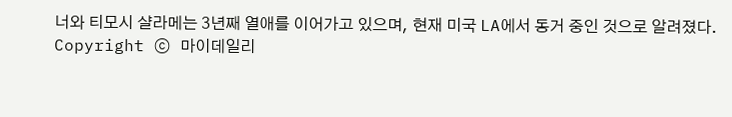너와 티모시 샬라메는 3년째 열애를 이어가고 있으며, 현재 미국 LA에서 동거 중인 것으로 알려졌다.
Copyright ⓒ 마이데일리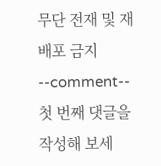무단 전재 및 재배포 금지
--comment--
첫 번째 댓글을 작성해 보세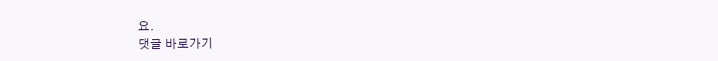요.
댓글 바로가기